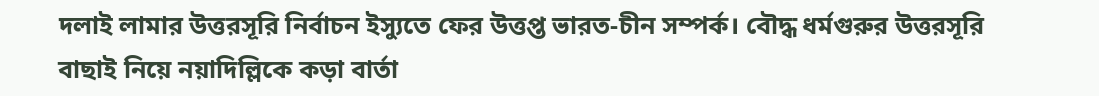দলাই লামার উত্তরসূরি নির্বাচন ইস্যুতে ফের উত্তপ্ত ভারত-চীন সম্পর্ক। বৌদ্ধ ধর্মগুরুর উত্তরসূরি বাছাই নিয়ে নয়াদিল্লিকে কড়া বার্তা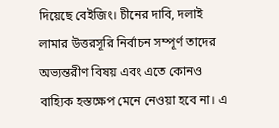দিয়েছে বেইজিং। চীনের দাবি, দলাই লামার উত্তরসূরি নির্বাচন সম্পূর্ণ তাদের অভ্যন্তরীণ বিষয় এবং এতে কোনও বাহ্যিক হস্তক্ষেপ মেনে নেওয়া হবে না। এ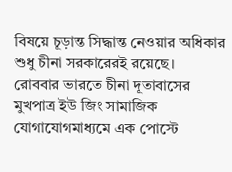বিষয়ে চূড়ান্ত সিদ্ধান্ত নেওয়ার অধিকার শুধু চীনা সরকারেরই রয়েছে।
রোববার ভারতে চীনা দূতাবাসের মুখপাত্র ইউ জিং সামাজিক যোগাযোগমাধ্যমে এক পোস্টে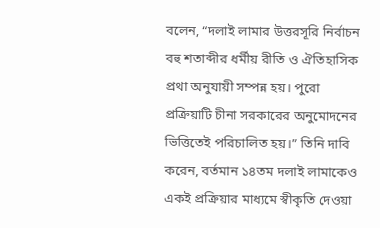বলেন, “দলাই লামার উত্তরসূরি নির্বাচন বহু শতাব্দীর ধর্মীয় রীতি ও ঐতিহাসিক প্রথা অনুযায়ী সম্পন্ন হয়। পুরো প্রক্রিয়াটি চীনা সরকারের অনুমোদনের ভিত্তিতেই পরিচালিত হয়।” তিনি দাবি করেন, বর্তমান ১৪তম দলাই লামাকেও একই প্রক্রিয়ার মাধ্যমে স্বীকৃতি দেওয়া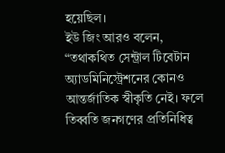হয়েছিল।
ইউ জিং আরও বলেন, “তথাকথিত সেন্ট্রাল টিবেটান অ্যাডমিনিস্ট্রেশনের কোনও আন্তর্জাতিক স্বীকৃতি নেই। ফলে তিব্বতি জনগণের প্রতিনিধিত্ব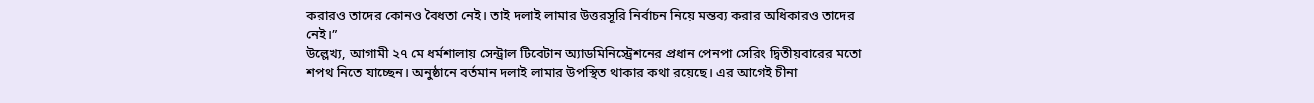করারও তাদের কোনও বৈধতা নেই। তাই দলাই লামার উত্তরসূরি নির্বাচন নিয়ে মন্তব্য করার অধিকারও তাদের নেই।”
উল্লেখ্য, আগামী ২৭ মে ধর্মশালায় সেন্ট্রাল টিবেটান অ্যাডমিনিস্ট্রেশনের প্রধান পেনপা সেরিং দ্বিতীয়বারের মতো শপথ নিতে যাচ্ছেন। অনুষ্ঠানে বর্তমান দলাই লামার উপস্থিত থাকার কথা রয়েছে। এর আগেই চীনা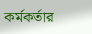কর্মকর্তার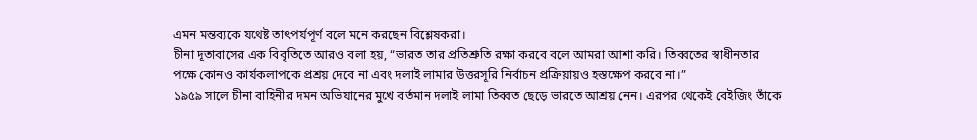এমন মন্তব্যকে যথেষ্ট তাৎপর্যপূর্ণ বলে মনে করছেন বিশ্লেষকরা।
চীনা দূতাবাসের এক বিবৃতিতে আরও বলা হয়, “ভারত তার প্রতিশ্রুতি রক্ষা করবে বলে আমরা আশা করি। তিব্বতের স্বাধীনতার পক্ষে কোনও কার্যকলাপকে প্রশ্রয় দেবে না এবং দলাই লামার উত্তরসূরি নির্বাচন প্রক্রিয়ায়ও হস্তক্ষেপ করবে না।”
১৯৫৯ সালে চীনা বাহিনীর দমন অভিযানের মুখে বর্তমান দলাই লামা তিব্বত ছেড়ে ভারতে আশ্রয় নেন। এরপর থেকেই বেইজিং তাঁকে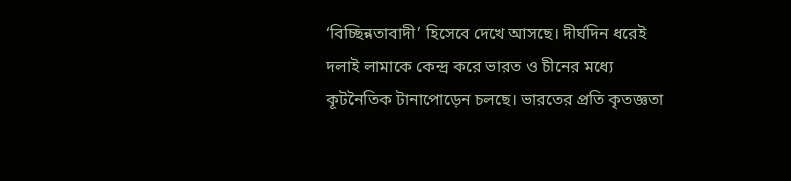‘বিচ্ছিন্নতাবাদী’ হিসেবে দেখে আসছে। দীর্ঘদিন ধরেই দলাই লামাকে কেন্দ্র করে ভারত ও চীনের মধ্যে কূটনৈতিক টানাপোড়েন চলছে। ভারতের প্রতি কৃতজ্ঞতা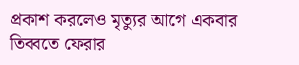প্রকাশ করলেও মৃত্যুর আগে একবার তিব্বতে ফেরার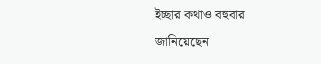ইচ্ছার কথাও বহুবার জানিয়েছেন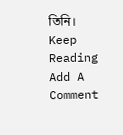তিনি।
Keep Reading
Add A Comment